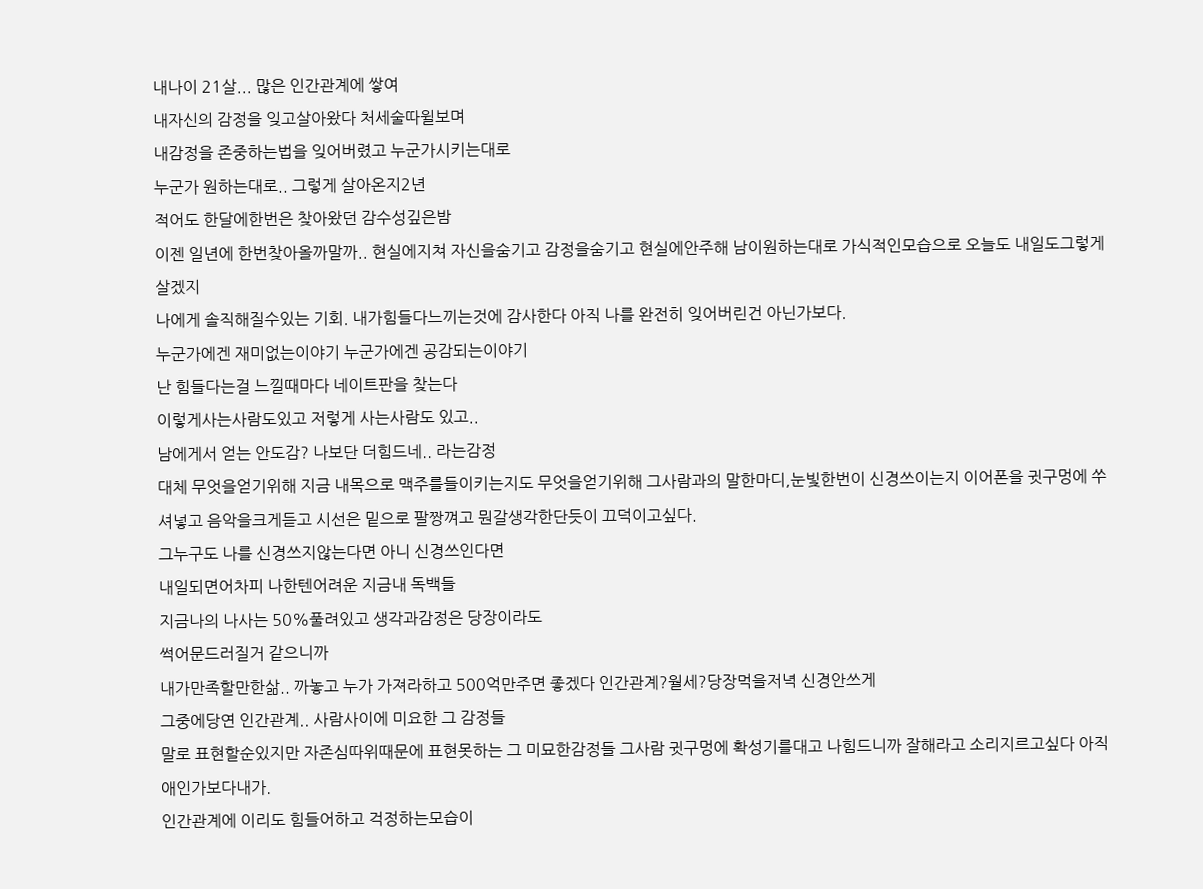내나이 21살... 많은 인간관계에 쌓여
내자신의 감정을 잊고살아왔다 처세술따윌보며
내감정을 존중하는법을 잊어버렸고 누군가시키는대로
누군가 원하는대로.. 그렇게 살아온지2년
적어도 한달에한번은 찾아왔던 감수성깊은밤
이젠 일년에 한번찾아올까말까.. 현실에지쳐 자신을숨기고 감정을숨기고 현실에안주해 남이원하는대로 가식적인모습으로 오늘도 내일도그렇게 살겠지
나에게 솔직해질수있는 기회. 내가힘들다느끼는것에 감사한다 아직 나를 완전히 잊어버린건 아닌가보다.
누군가에겐 재미없는이야기 누군가에겐 공감되는이야기
난 힘들다는걸 느낄때마다 네이트판을 찾는다
이렇게사는사람도있고 저렇게 사는사람도 있고..
남에게서 얻는 안도감? 나보단 더힘드네.. 라는감정
대체 무엇을얻기위해 지금 내목으로 맥주를들이키는지도 무엇을얻기위해 그사람과의 말한마디,눈빛한번이 신경쓰이는지 이어폰을 귓구멍에 쑤셔넣고 음악을크게듣고 시선은 밑으로 팔짱껴고 뭔갈생각한단듯이 끄덕이고싶다.
그누구도 나를 신경쓰지않는다면 아니 신경쓰인다면
내일되면어차피 나한텐어려운 지금내 독백들
지금나의 나사는 50%풀려있고 생각과감정은 당장이라도
썩어문드러질거 같으니까
내가만족할만한삶.. 까놓고 누가 가져라하고 500억만주면 좋겠다 인간관계?월세?당장먹을저녁 신경안쓰게
그중에당연 인간관계.. 사람사이에 미요한 그 감정들
말로 표현할순있지만 자존심따위때문에 표현못하는 그 미묘한감정들 그사람 귓구멍에 확성기를대고 나힘드니까 잘해라고 소리지르고싶다 아직 애인가보다내가.
인간관계에 이리도 힘들어하고 걱정하는모습이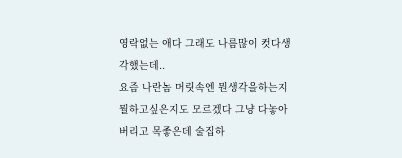영락없는 애다 그래도 나름많이 컷다생각했는데..
요즘 나란놈 머릿속엔 뭔생각을하는지 뭘하고싶은지도 모르겠다 그냥 다놓아버리고 목좋은데 술집하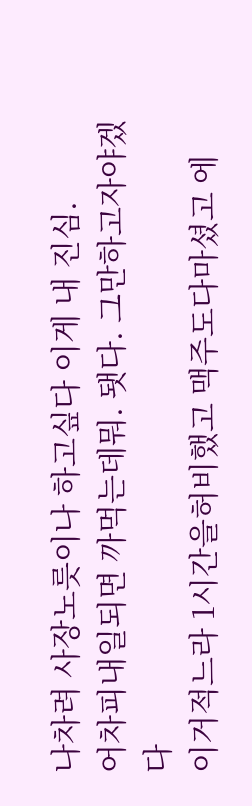나차려 사장노릇이나 하고싶다 이게 내 진심.
어차피내일되면 까먹는데뭐. 됏다. 그만하고자야겠다
이거적느라 1시간을허비했고 맥주도다마셨고 에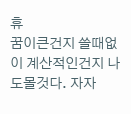휴
꿈이큰건지 쓸때없이 계산적인건지 나도몰것다. 자자